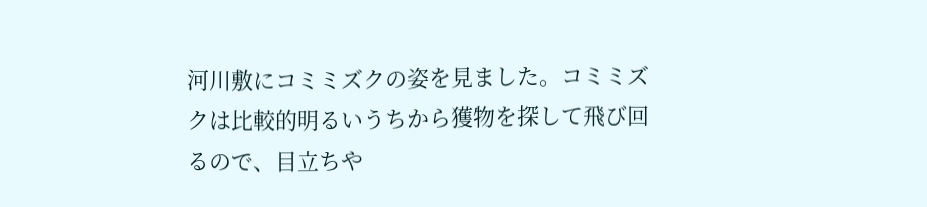河川敷にコミミズクの姿を見ました。コミミズクは比較的明るいうちから獲物を探して飛び回るので、目立ちや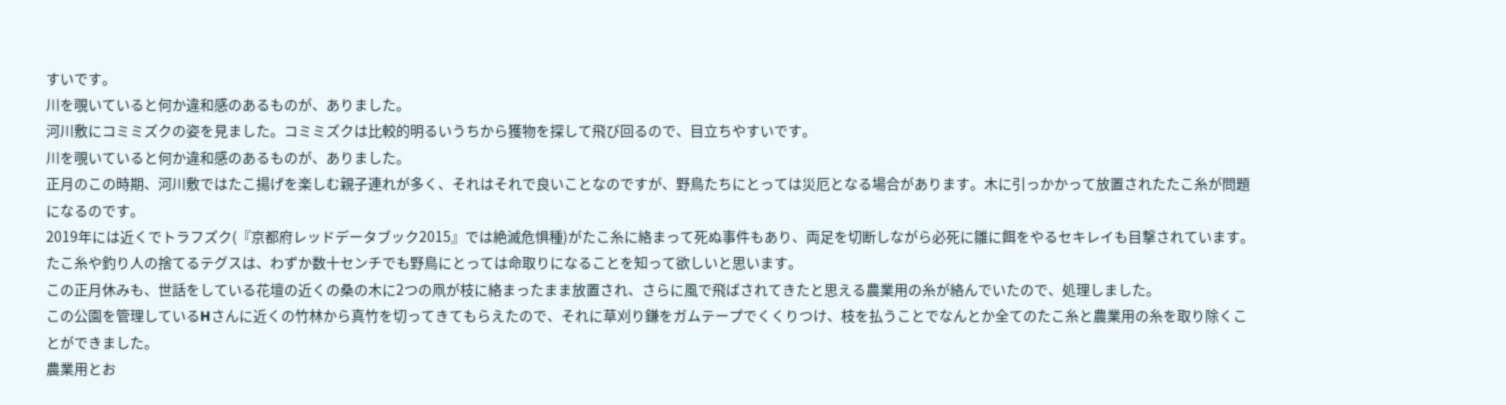すいです。
川を覗いていると何か違和感のあるものが、ありました。
河川敷にコミミズクの姿を見ました。コミミズクは比較的明るいうちから獲物を探して飛び回るので、目立ちやすいです。
川を覗いていると何か違和感のあるものが、ありました。
正月のこの時期、河川敷ではたこ揚げを楽しむ親子連れが多く、それはそれで良いことなのですが、野鳥たちにとっては災厄となる場合があります。木に引っかかって放置されたたこ糸が問題になるのです。
2019年には近くでトラフズク(『京都府レッドデータブック2015』では絶滅危惧種)がたこ糸に絡まって死ぬ事件もあり、両足を切断しながら必死に雛に餌をやるセキレイも目撃されています。たこ糸や釣り人の捨てるテグスは、わずか数十センチでも野鳥にとっては命取りになることを知って欲しいと思います。
この正月休みも、世話をしている花壇の近くの桑の木に2つの凧が枝に絡まったまま放置され、さらに風で飛ばされてきたと思える農業用の糸が絡んでいたので、処理しました。
この公園を管理しているHさんに近くの竹林から真竹を切ってきてもらえたので、それに草刈り鎌をガムテープでくくりつけ、枝を払うことでなんとか全てのたこ糸と農業用の糸を取り除くことができました。
農業用とお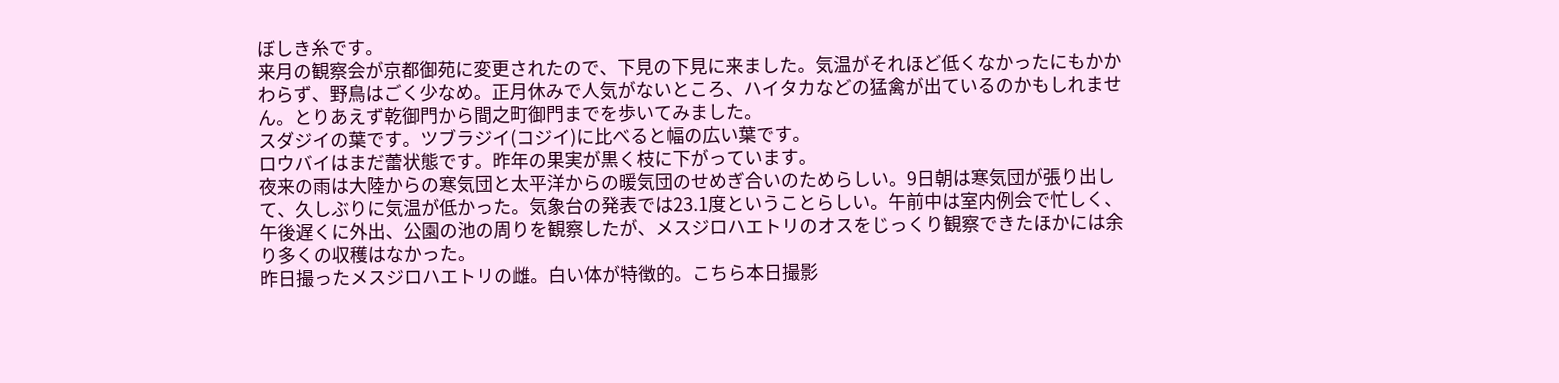ぼしき糸です。
来月の観察会が京都御苑に変更されたので、下見の下見に来ました。気温がそれほど低くなかったにもかかわらず、野鳥はごく少なめ。正月休みで人気がないところ、ハイタカなどの猛禽が出ているのかもしれません。とりあえず乾御門から間之町御門までを歩いてみました。
スダジイの葉です。ツブラジイ(コジイ)に比べると幅の広い葉です。
ロウバイはまだ蕾状態です。昨年の果実が黒く枝に下がっています。
夜来の雨は大陸からの寒気団と太平洋からの暖気団のせめぎ合いのためらしい。9日朝は寒気団が張り出して、久しぶりに気温が低かった。気象台の発表では23.1度ということらしい。午前中は室内例会で忙しく、午後遅くに外出、公園の池の周りを観察したが、メスジロハエトリのオスをじっくり観察できたほかには余り多くの収穫はなかった。
昨日撮ったメスジロハエトリの雌。白い体が特徴的。こちら本日撮影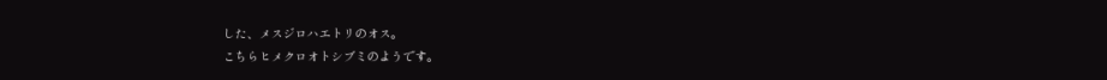した、メスジロハエトリのオス。
こちらヒメクロオトシブミのようです。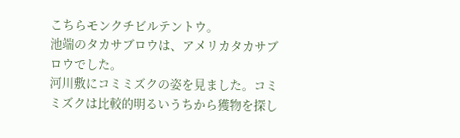こちらモンクチビルテントウ。
池端のタカサブロウは、アメリカタカサブロウでした。
河川敷にコミミズクの姿を見ました。コミミズクは比較的明るいうちから獲物を探し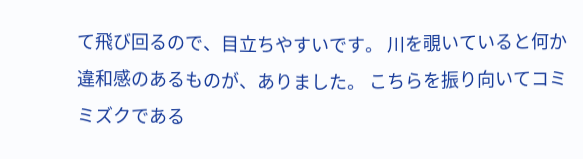て飛び回るので、目立ちやすいです。 川を覗いていると何か違和感のあるものが、ありました。 こちらを振り向いてコミミズクである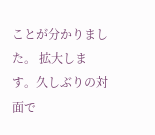ことが分かりました。 拡大します。久しぶりの対面で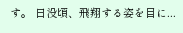す。 日没頃、飛翔する姿を目に...